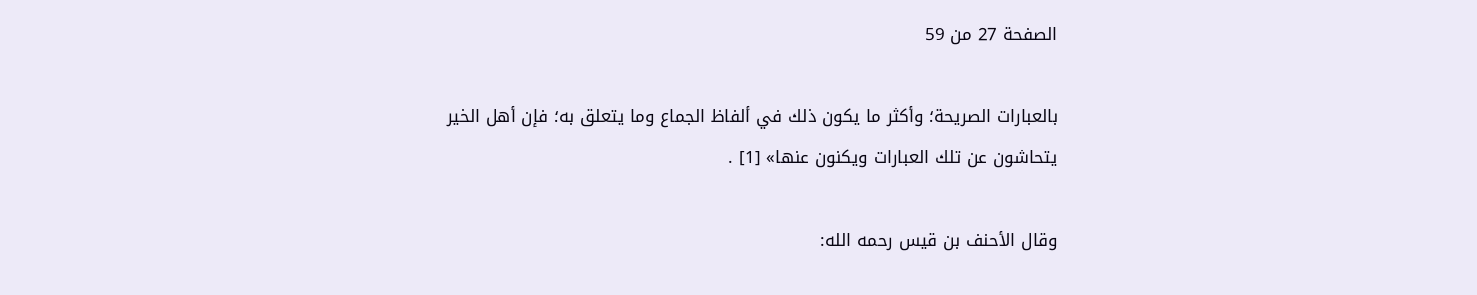الصفحة 27 من 59

بالعبارات الصريحة؛ وأكثر ما يكون ذلك في ألفاظ الجماع وما يتعلق به؛ فإن أهل الخير يتحاشون عن تلك العبارات ويكنون عنها» [1] .

وقال الأحنف بن قيس رحمه الله: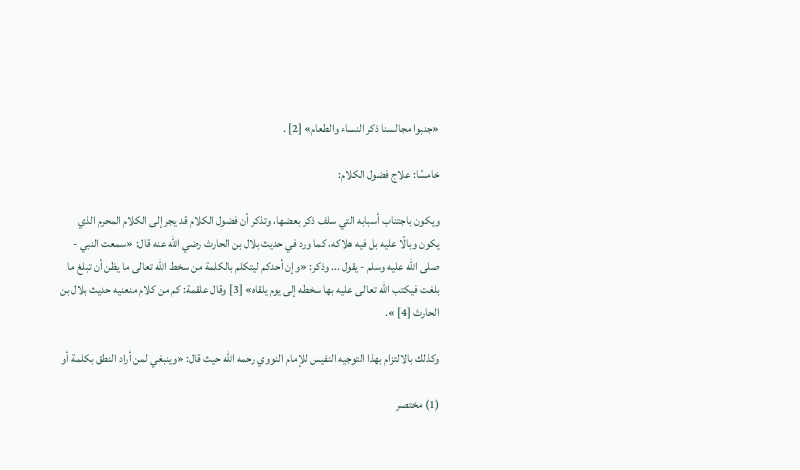«جنبوا مجالسنا ذكر النساء والطعام» [2] .

خامسًا: علاج فضول الكلام:

ويكون باجتناب أسبابه التي سلف ذكر بعضها، وتذكر أن فضول الكلام قد يجر إلى الكلام المحرم الذي يكون وبالًا عليه بل فيه هلاكه، كما ورد في حديث بلال بن الحارث رضي الله عنه قال: «سمعت النبي - صلى الله عليه وسلم - يقول ... وذكر: «وإن أحدكم ليتكلم بالكلمة من سخط الله تعالى ما يظن أن تبلغ ما بلغت فيكتب الله تعالى عليه بها سخطه إلى يوم يلقاه» [3] وقال علقمة: كم من كلام منعنيه حديث بلال بن الحارث [4] ».

وكذلك بالالتزام بهذا التوجيه النفيس للإمام النووي رحمه الله حيث قال: «وينبغي لمن أراد النطق بكلمة أو

(1) مختصر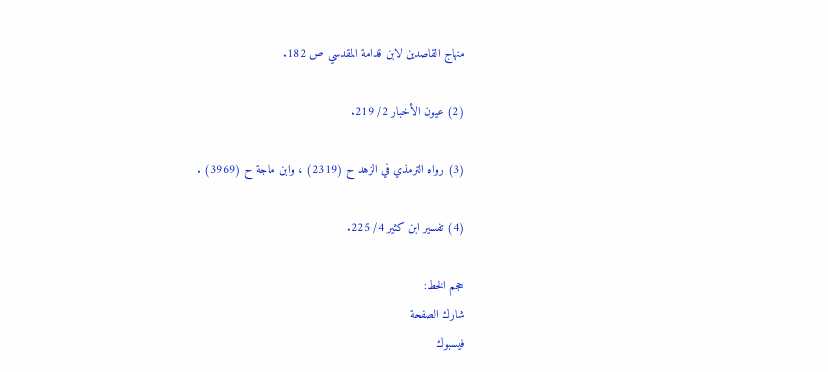منهاج القاصدين لابن قدامة المقدسي ص 182.

(2) عيون الأخبار 2/ 219.

(3) رواه الترمذي في الزهد ح (2319) ، وابن ماجة ح (3969) .

(4) تفسير ابن كثير 4/ 225.

حجم الخط:
شارك الصفحة
فيسبوك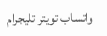واتساب تويتر تليجرام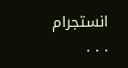انستجرام
. . .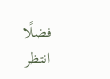فضلًا انتظر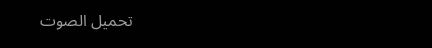تحميل الصوت